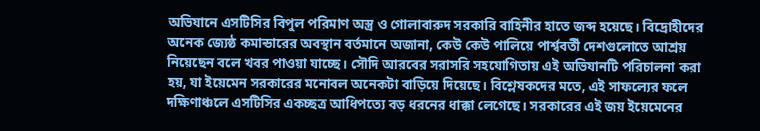অভিযানে এসটিসির বিপুল পরিমাণ অস্ত্র ও গোলাবারুদ সরকারি বাহিনীর হাতে জব্দ হয়েছে। বিদ্রোহীদের অনেক জ্যেষ্ঠ কমান্ডারের অবস্থান বর্তমানে অজানা, কেউ কেউ পালিয়ে পার্শ্ববর্তী দেশগুলোতে আশ্রয় নিয়েছেন বলে খবর পাওয়া যাচ্ছে। সৌদি আরবের সরাসরি সহযোগিতায় এই অভিযানটি পরিচালনা করা হয়, যা ইয়েমেন সরকারের মনোবল অনেকটা বাড়িয়ে দিয়েছে। বিশ্লেষকদের মতে, এই সাফল্যের ফলে দক্ষিণাঞ্চলে এসটিসির একচ্ছত্র আধিপত্যে বড় ধরনের ধাক্কা লেগেছে। সরকারের এই জয় ইয়েমেনের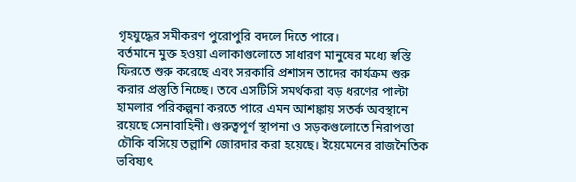গৃহযুদ্ধের সমীকরণ পুরোপুরি বদলে দিতে পারে।
বর্তমানে মুক্ত হওয়া এলাকাগুলোতে সাধারণ মানুষের মধ্যে স্বস্তি ফিরতে শুরু করেছে এবং সরকারি প্রশাসন তাদের কার্যক্রম শুরু করার প্রস্তুতি নিচ্ছে। তবে এসটিসি সমর্থকরা বড় ধরণের পাল্টা হামলার পরিকল্পনা করতে পারে এমন আশঙ্কায় সতর্ক অবস্থানে রয়েছে সেনাবাহিনী। গুরুত্বপূর্ণ স্থাপনা ও সড়কগুলোতে নিরাপত্তা চৌকি বসিয়ে তল্লাশি জোরদার করা হয়েছে। ইয়েমেনের রাজনৈতিক ভবিষ্যৎ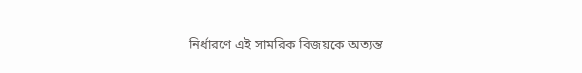নির্ধারণে এই সামরিক বিজয়কে অত্যন্ত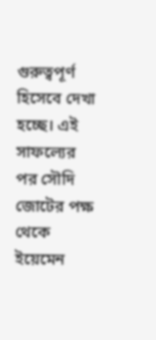গুরুত্বপূর্ণ হিসেবে দেখা হচ্ছে। এই সাফল্যের পর সৌদি জোটের পক্ষ থেকে ইয়েমেন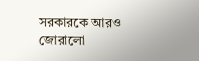সরকারকে আরও জোরালো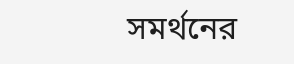সমর্থনের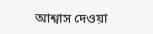আশ্বাস দেওয়া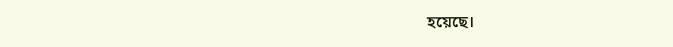হয়েছে।